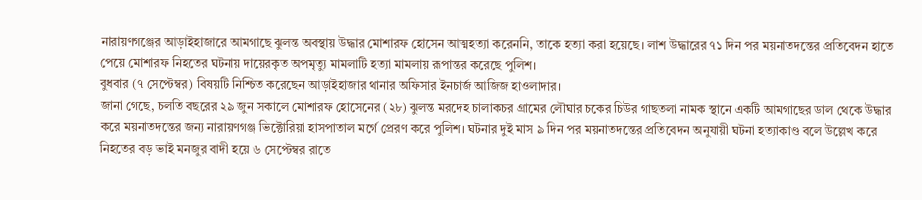নারায়ণগঞ্জের আড়াইহাজারে আমগাছে ঝুলন্ত অবস্থায় উদ্ধার মোশারফ হোসেন আত্মহত্যা করেননি, তাকে হত্যা করা হয়েছে। লাশ উদ্ধারের ৭১ দিন পর ময়নাতদন্তের প্রতিবেদন হাতে পেয়ে মোশারফ নিহতের ঘটনায় দায়েরকৃত অপমৃত্যু মামলাটি হত্যা মামলায় রূপান্তর করেছে পুলিশ।
বুধবার (৭ সেপ্টেম্বর) বিষয়টি নিশ্চিত করেছেন আড়াইহাজার থানার অফিসার ইনচার্জ আজিজ হাওলাদার।
জানা গেছে, চলতি বছরের ২৯ জুন সকালে মোশারফ হোসেনের (২৮) ঝুলন্ত মরদেহ চালাকচর গ্রামের লৌঘার চকের চিউর গাছতলা নামক স্থানে একটি আমগাছের ডাল থেকে উদ্ধার করে ময়নাতদন্তের জন্য নারায়ণগঞ্জ ভিক্টোরিয়া হাসপাতাল মর্গে প্রেরণ করে পুলিশ। ঘটনার দুই মাস ৯ দিন পর ময়নাতদন্তের প্রতিবেদন অনুযায়ী ঘটনা হত্যাকাণ্ড বলে উল্লেখ করে নিহতের বড় ভাই মনজুর বাদী হয়ে ৬ সেপ্টেম্বর রাতে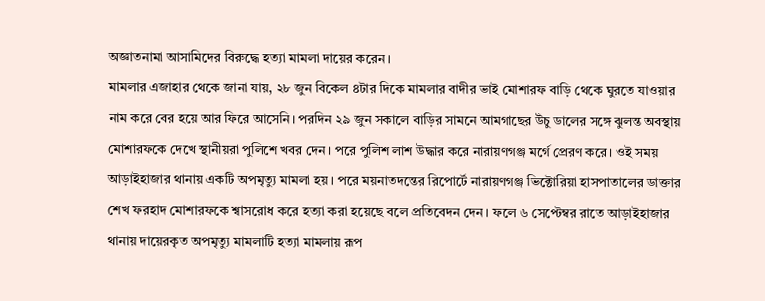অজ্ঞাতনামা আসামিদের বিরুদ্ধে হত্যা মামলা দায়ের করেন।
মামলার এজাহার থেকে জানা যায়, ২৮ জুন বিকেল ৪টার দিকে মামলার বাদীর ভাই মোশারফ বাড়ি থেকে ঘুরতে যাওয়ার নাম করে বের হয়ে আর ফিরে আসেনি। পরদিন ২৯ জুন সকালে বাড়ির সামনে আমগাছের উঁচু ডালের সঙ্গে ঝুলন্ত অবস্থায় মোশারফকে দেখে স্থানীয়রা পুলিশে খবর দেন। পরে পুলিশ লাশ উদ্ধার করে নারায়ণগঞ্জ মর্গে প্রেরণ করে। ওই সময় আড়াইহাজার থানায় একটি অপমৃত্যু মামলা হয়। পরে ময়নাতদন্তের রিপোর্টে নারায়ণগঞ্জ ভিক্টোরিয়া হাসপাতালের ডাক্তার শেখ ফরহাদ মোশারফকে শ্বাসরোধ করে হত্যা করা হয়েছে বলে প্রতিবেদন দেন। ফলে ৬ সেপ্টেম্বর রাতে আড়াইহাজার থানায় দায়েরকৃত অপমৃত্যু মামলাটি হত্যা মামলায় রূপ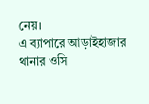নেয়।
এ ব্যাপারে আড়াইহাজার থানার ওসি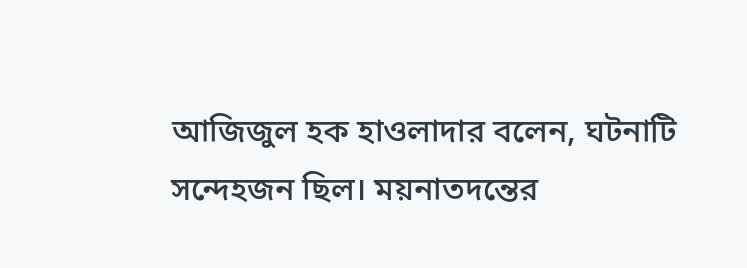আজিজুল হক হাওলাদার বলেন, ঘটনাটি সন্দেহজন ছিল। ময়নাতদন্তের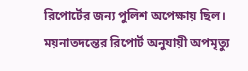রিপোর্টের জন্য পুলিশ অপেক্ষায় ছিল। ময়নাতদন্তের রিপোর্ট অনুযায়ী অপমৃত্যু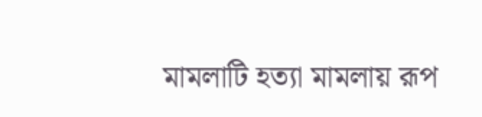মামলাটি হত্যা মামলায় রূপ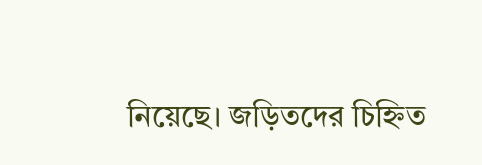নিয়েছে। জড়িতদের চিহ্নিত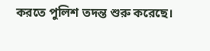করতে পুলিশ তদন্ত শুরু করেছে।